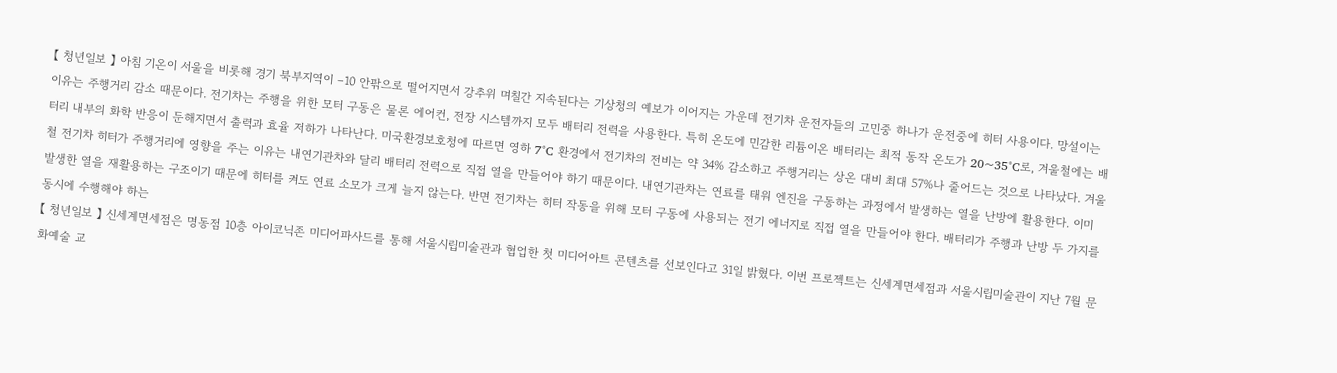【 청년일보 】 아침 기온이 서울을 비롯해 경기 북부지역이 –10 안팎으로 떨어지면서 강추위 며칠간 지속된다는 기상청의 예보가 이어지는 가운데 전기차 운전자들의 고민중 하나가 운전중에 히터 사용이다. 망설이는 이유는 주행거리 감소 때문이다. 전기차는 주행을 위한 모터 구동은 물론 에어컨, 전장 시스템까지 모두 배터리 전력을 사용한다. 특히 온도에 민감한 리튬이온 배터리는 최적 동작 온도가 20~35°C로, 겨울철에는 배터리 내부의 화학 반응이 둔해지면서 출력과 효율 저하가 나타난다. 미국환경보호청에 따르면 영하 7°C 환경에서 전기차의 전비는 약 34% 감소하고 주행거리는 상온 대비 최대 57%나 줄어드는 것으로 나타났다. 겨울철 전기차 히터가 주행거리에 영향을 주는 이유는 내연기관차와 달리 배터리 전력으로 직접 열을 만들어야 하기 때문이다. 내연기관차는 연료를 태워 엔진을 구동하는 과정에서 발생하는 열을 난방에 활용한다. 이미 발생한 열을 재활용하는 구조이기 때문에 히터를 켜도 연료 소모가 크게 늘지 않는다. 반면 전기차는 히터 작동을 위해 모터 구동에 사용되는 전기 에너지로 직접 열을 만들어야 한다. 배터리가 주행과 난방 두 가지를 동시에 수행해야 하는
【 청년일보 】 신세계면세점은 명동점 10층 아이코닉존 미디어파사드를 통해 서울시립미술관과 협업한 첫 미디어아트 콘텐츠를 선보인다고 31일 밝혔다. 이번 프로젝트는 신세계면세점과 서울시립미술관이 지난 7월 문화예술 교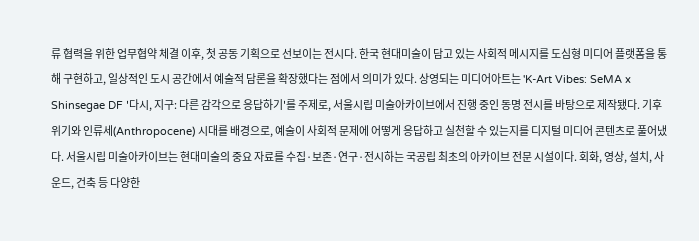류 협력을 위한 업무협약 체결 이후, 첫 공동 기획으로 선보이는 전시다. 한국 현대미술이 담고 있는 사회적 메시지를 도심형 미디어 플랫폼을 통해 구현하고, 일상적인 도시 공간에서 예술적 담론을 확장했다는 점에서 의미가 있다. 상영되는 미디어아트는 'K-Art Vibes: SeMA x Shinsegae DF '다시, 지구: 다른 감각으로 응답하기'를 주제로, 서울시립 미술아카이브에서 진행 중인 동명 전시를 바탕으로 제작됐다. 기후 위기와 인류세(Anthropocene) 시대를 배경으로, 예술이 사회적 문제에 어떻게 응답하고 실천할 수 있는지를 디지털 미디어 콘텐츠로 풀어냈다. 서울시립 미술아카이브는 현대미술의 중요 자료를 수집·보존·연구·전시하는 국공립 최초의 아카이브 전문 시설이다. 회화, 영상, 설치, 사운드, 건축 등 다양한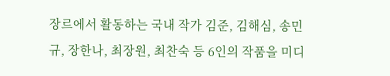장르에서 활동하는 국내 작가 김준, 김해심, 송민규, 장한나, 최장원, 최찬숙 등 6인의 작품을 미디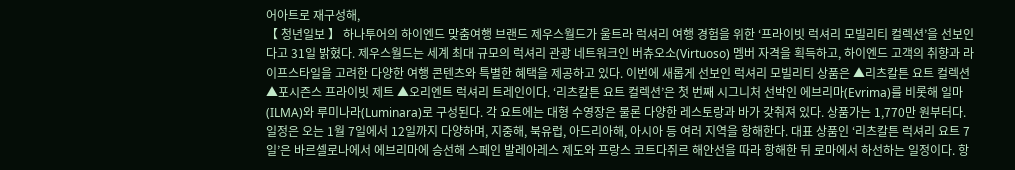어아트로 재구성해,
【 청년일보 】 하나투어의 하이엔드 맞춤여행 브랜드 제우스월드가 울트라 럭셔리 여행 경험을 위한 ‘프라이빗 럭셔리 모빌리티 컬렉션’을 선보인다고 31일 밝혔다. 제우스월드는 세계 최대 규모의 럭셔리 관광 네트워크인 버츄오소(Virtuoso) 멤버 자격을 획득하고, 하이엔드 고객의 취향과 라이프스타일을 고려한 다양한 여행 콘텐츠와 특별한 혜택을 제공하고 있다. 이번에 새롭게 선보인 럭셔리 모빌리티 상품은 ▲리츠칼튼 요트 컬렉션 ▲포시즌스 프라이빗 제트 ▲오리엔트 럭셔리 트레인이다. ‘리츠칼튼 요트 컬렉션’은 첫 번째 시그니처 선박인 에브리마(Evrima)를 비롯해 일마(ILMA)와 루미나라(Luminara)로 구성된다. 각 요트에는 대형 수영장은 물론 다양한 레스토랑과 바가 갖춰져 있다. 상품가는 1,770만 원부터다. 일정은 오는 1월 7일에서 12일까지 다양하며, 지중해, 북유럽, 아드리아해, 아시아 등 여러 지역을 항해한다. 대표 상품인 ‘리츠칼튼 럭셔리 요트 7일’은 바르셀로나에서 에브리마에 승선해 스페인 발레아레스 제도와 프랑스 코트다쥐르 해안선을 따라 항해한 뒤 로마에서 하선하는 일정이다. 항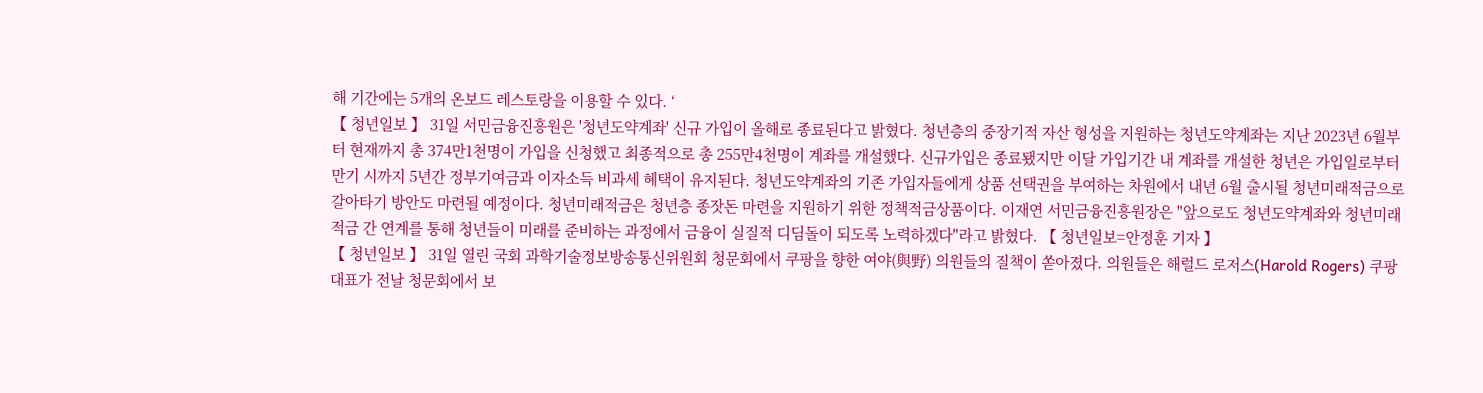해 기간에는 5개의 온보드 레스토랑을 이용할 수 있다. ‘
【 청년일보 】 31일 서민금융진흥원은 '청년도약계좌' 신규 가입이 올해로 종료된다고 밝혔다. 청년층의 중장기적 자산 형성을 지원하는 청년도약계좌는 지난 2023년 6월부터 현재까지 총 374만1천명이 가입을 신청했고 최종적으로 총 255만4천명이 계좌를 개설했다. 신규가입은 종료됐지만 이달 가입기간 내 계좌를 개설한 청년은 가입일로부터 만기 시까지 5년간 정부기여금과 이자소득 비과세 혜택이 유지된다. 청년도약계좌의 기존 가입자들에게 상품 선택권을 부여하는 차원에서 내년 6월 출시될 청년미래적금으로 갈아타기 방안도 마련될 예정이다. 청년미래적금은 청년층 종잣돈 마련을 지원하기 위한 정책적금상품이다. 이재연 서민금융진흥원장은 "앞으로도 청년도약계좌와 청년미래적금 간 연계를 통해 청년들이 미래를 준비하는 과정에서 금융이 실질적 디딤돌이 되도록 노력하겠다"라고 밝혔다. 【 청년일보=안정훈 기자 】
【 청년일보 】 31일 열린 국회 과학기술정보방송통신위원회 청문회에서 쿠팡을 향한 여야(與野) 의원들의 질책이 쏟아졌다. 의원들은 해럴드 로저스(Harold Rogers) 쿠팡 대표가 전날 청문회에서 보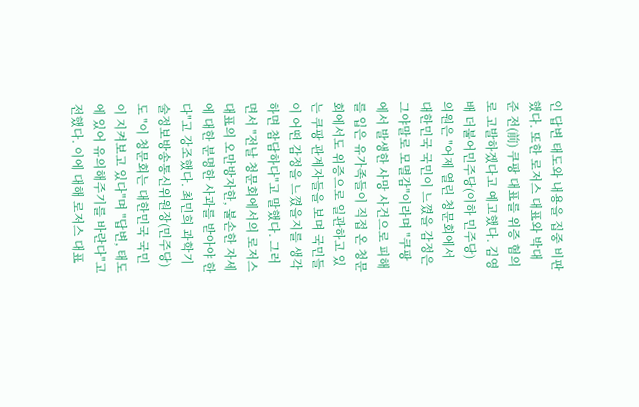인 답변 태도와 내용을 집중 비판했다. 또한 로저스 대표와 박대준 전(前) 쿠팡 대표를 위증 혐의로 고발하겠다고 예고했다. 김영배 더불어민주당(이하 민주당) 의원은 "어제 열린 청문회에서 대한민국 국민이 느꼈을 감정은 그야말로 모멸감"이라며 "쿠팡에서 발생한 사망 사건으로 피해를 입은 유가족들이 직접 온 청문회에서도 위증으로 일관하고 있는 쿠팡 관계자들을 보며 국민들이 어떤 감정을 느꼈을지를 생각하면 참담하다"고 말했다. 그러면서 "전날 청문회에서의 로저스 대표의 오만방자한, 불손한 자세에 대한 분명한 사과를 받아야 한다"고 강조했다. 최민희 과학기술정보방송통신위원장(민주당)도 "이 청문회는 대한민국 국민이 지켜보고 있다"며 "답변, 태도에 있어 유의해주기를 바란다"고 전했다. 이에 대해 로저스 대표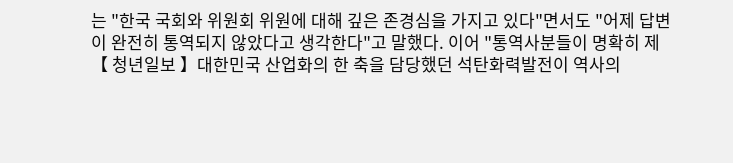는 "한국 국회와 위원회 위원에 대해 깊은 존경심을 가지고 있다"면서도 "어제 답변이 완전히 통역되지 않았다고 생각한다"고 말했다. 이어 "통역사분들이 명확히 제
【 청년일보 】대한민국 산업화의 한 축을 담당했던 석탄화력발전이 역사의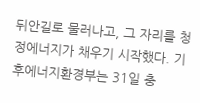뒤안길로 물러나고, 그 자리를 청정에너지가 채우기 시작했다. 기후에너지환경부는 31일 충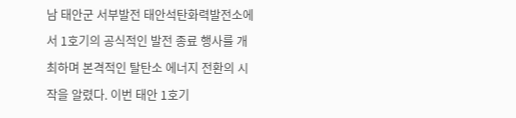남 태안군 서부발전 태안석탄화력발전소에서 1호기의 공식적인 발전 종료 행사를 개최하며 본격적인 탈탄소 에너지 전환의 시작을 알렸다. 이번 태안 1호기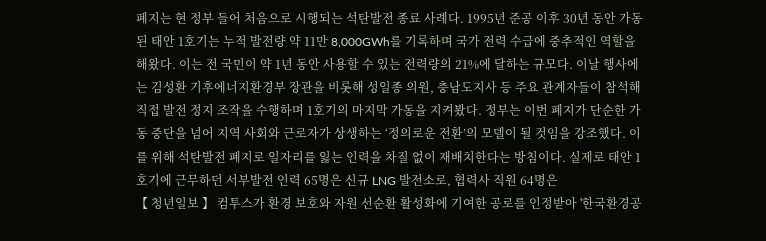폐지는 현 정부 들어 처음으로 시행되는 석탄발전 종료 사례다. 1995년 준공 이후 30년 동안 가동된 태안 1호기는 누적 발전량 약 11만 8,000GWh를 기록하며 국가 전력 수급에 중추적인 역할을 해왔다. 이는 전 국민이 약 1년 동안 사용할 수 있는 전력량의 21%에 달하는 규모다. 이날 행사에는 김성환 기후에너지환경부 장관을 비롯해 성일종 의원, 충남도지사 등 주요 관계자들이 참석해 직접 발전 정지 조작을 수행하며 1호기의 마지막 가동을 지켜봤다. 정부는 이번 폐지가 단순한 가동 중단을 넘어 지역 사회와 근로자가 상생하는 ‘정의로운 전환’의 모델이 될 것임을 강조했다. 이를 위해 석탄발전 폐지로 일자리를 잃는 인력을 차질 없이 재배치한다는 방침이다. 실제로 태안 1호기에 근무하던 서부발전 인력 65명은 신규 LNG 발전소로, 협력사 직원 64명은
【 청년일보 】 컴투스가 환경 보호와 자원 선순환 활성화에 기여한 공로를 인정받아 '한국환경공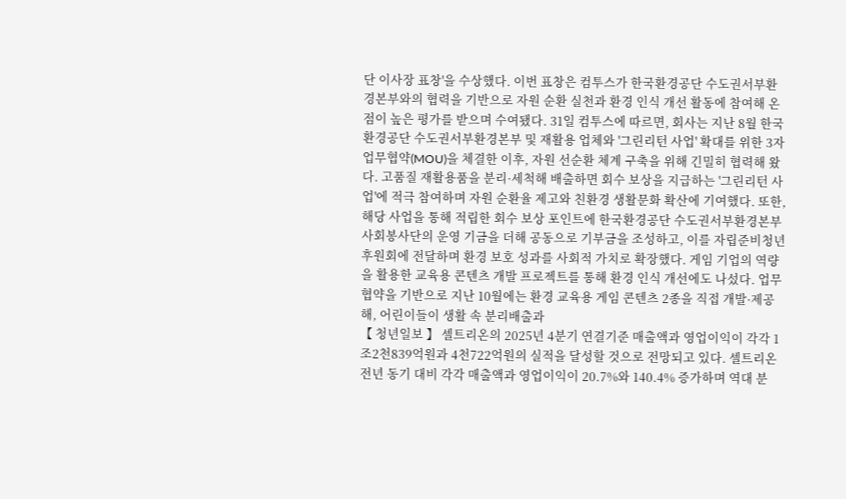단 이사장 표창'을 수상했다. 이번 표창은 컴투스가 한국환경공단 수도권서부환경본부와의 협력을 기반으로 자원 순환 실천과 환경 인식 개선 활동에 참여해 온 점이 높은 평가를 받으며 수여됐다. 31일 컴투스에 따르면, 회사는 지난 8월 한국환경공단 수도권서부환경본부 및 재활용 업체와 '그린리턴 사업' 확대를 위한 3자 업무협약(MOU)을 체결한 이후, 자원 선순환 체계 구축을 위해 긴밀히 협력해 왔다. 고품질 재활용품을 분리·세척해 배출하면 회수 보상을 지급하는 '그린리턴 사업'에 적극 참여하며 자원 순환율 제고와 친환경 생활문화 확산에 기여했다. 또한, 해당 사업을 통해 적립한 회수 보상 포인트에 한국환경공단 수도권서부환경본부 사회봉사단의 운영 기금을 더해 공동으로 기부금을 조성하고, 이를 자립준비청년후원회에 전달하며 환경 보호 성과를 사회적 가치로 확장했다. 게임 기업의 역량을 활용한 교육용 콘텐츠 개발 프로젝트를 통해 환경 인식 개선에도 나섰다. 업무 협약을 기반으로 지난 10월에는 환경 교육용 게임 콘텐츠 2종을 직접 개발·제공해, 어린이들이 생활 속 분리배출과
【 청년일보 】 셀트리온의 2025년 4분기 연결기준 매출액과 영업이익이 각각 1조2천839억원과 4천722억원의 실적을 달성할 것으로 전망되고 있다. 셀트리온 전년 동기 대비 각각 매출액과 영업이익이 20.7%와 140.4% 증가하며 역대 분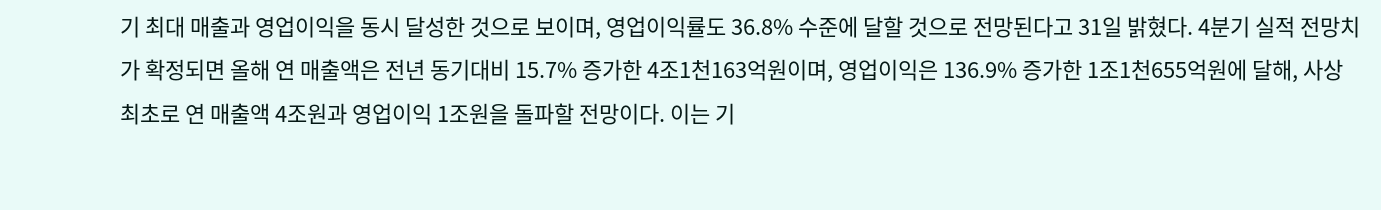기 최대 매출과 영업이익을 동시 달성한 것으로 보이며, 영업이익률도 36.8% 수준에 달할 것으로 전망된다고 31일 밝혔다. 4분기 실적 전망치가 확정되면 올해 연 매출액은 전년 동기대비 15.7% 증가한 4조1천163억원이며, 영업이익은 136.9% 증가한 1조1천655억원에 달해, 사상 최초로 연 매출액 4조원과 영업이익 1조원을 돌파할 전망이다. 이는 기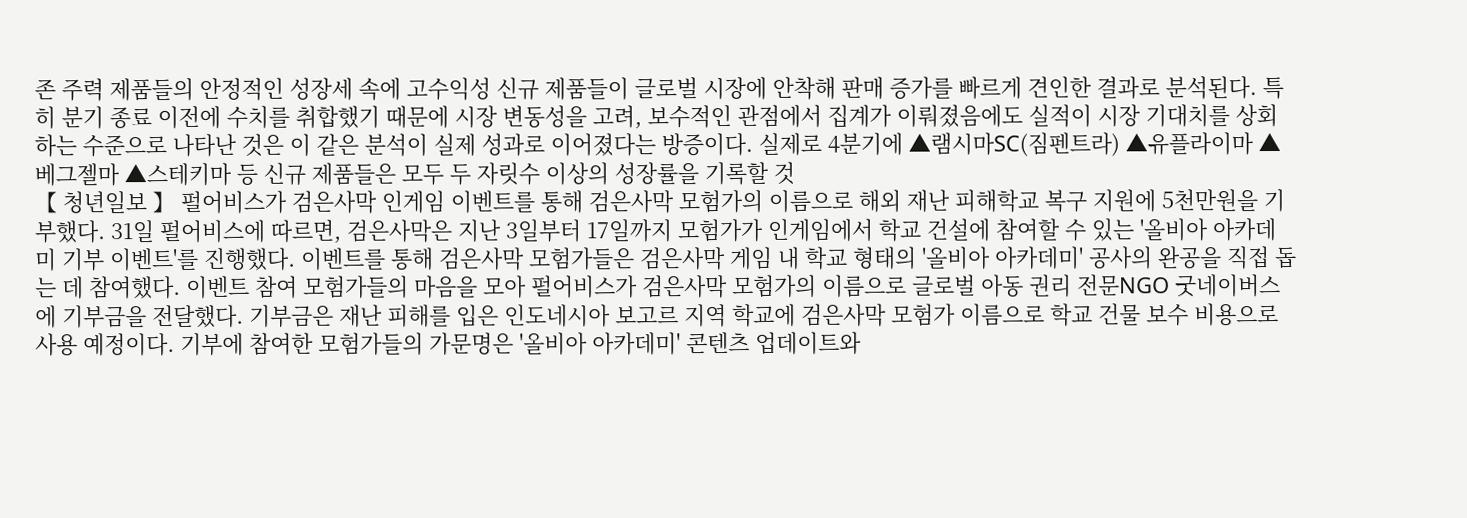존 주력 제품들의 안정적인 성장세 속에 고수익성 신규 제품들이 글로벌 시장에 안착해 판매 증가를 빠르게 견인한 결과로 분석된다. 특히 분기 종료 이전에 수치를 취합했기 때문에 시장 변동성을 고려, 보수적인 관점에서 집계가 이뤄졌음에도 실적이 시장 기대치를 상회하는 수준으로 나타난 것은 이 같은 분석이 실제 성과로 이어졌다는 방증이다. 실제로 4분기에 ▲램시마SC(짐펜트라) ▲유플라이마 ▲베그젤마 ▲스테키마 등 신규 제품들은 모두 두 자릿수 이상의 성장률을 기록할 것
【 청년일보 】 펄어비스가 검은사막 인게임 이벤트를 통해 검은사막 모험가의 이름으로 해외 재난 피해학교 복구 지원에 5천만원을 기부했다. 31일 펄어비스에 따르면, 검은사막은 지난 3일부터 17일까지 모험가가 인게임에서 학교 건설에 참여할 수 있는 '올비아 아카데미 기부 이벤트'를 진행했다. 이벤트를 통해 검은사막 모험가들은 검은사막 게임 내 학교 형태의 '올비아 아카데미' 공사의 완공을 직접 돕는 데 참여했다. 이벤트 참여 모험가들의 마음을 모아 펄어비스가 검은사막 모험가의 이름으로 글로벌 아동 권리 전문NGO 굿네이버스에 기부금을 전달했다. 기부금은 재난 피해를 입은 인도네시아 보고르 지역 학교에 검은사막 모험가 이름으로 학교 건물 보수 비용으로 사용 예정이다. 기부에 참여한 모험가들의 가문명은 '올비아 아카데미' 콘텐츠 업데이트와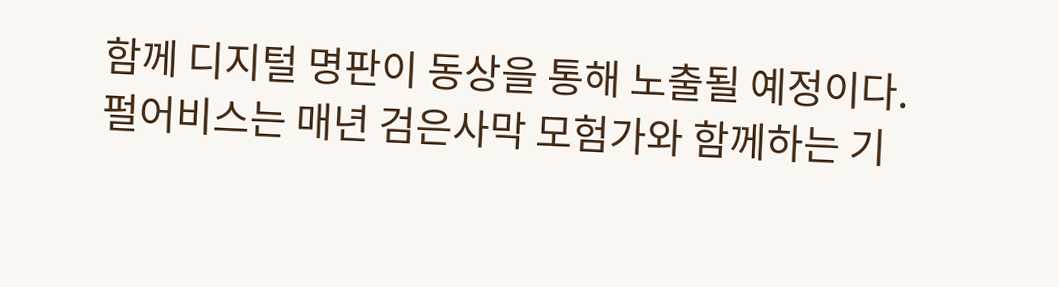함께 디지털 명판이 동상을 통해 노출될 예정이다. 펄어비스는 매년 검은사막 모험가와 함께하는 기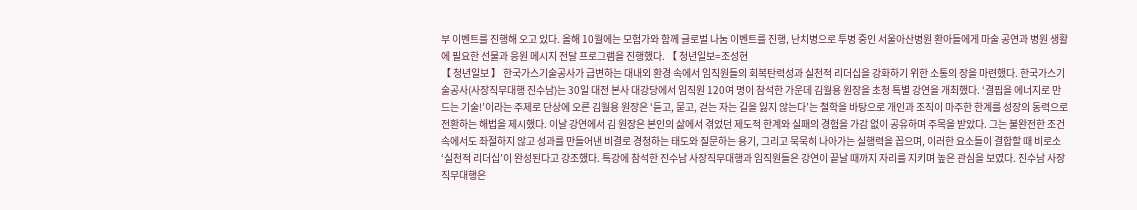부 이벤트를 진행해 오고 있다. 올해 10월에는 모험가와 함께 글로벌 나눔 이벤트를 진행, 난치병으로 투병 중인 서울아산병원 환아들에게 마술 공연과 병원 생활에 필요한 선물과 응원 메시지 전달 프로그램을 진행했다. 【 청년일보=조성현
【 청년일보 】 한국가스기술공사가 급변하는 대내외 환경 속에서 임직원들의 회복탄력성과 실천적 리더십을 강화하기 위한 소통의 장을 마련했다. 한국가스기술공사(사장직무대행 진수남)는 30일 대전 본사 대강당에서 임직원 120여 명이 참석한 가운데 김월용 원장을 초청 특별 강연을 개최했다. ‘결핍을 에너지로 만드는 기술!’이라는 주제로 단상에 오른 김월용 원장은 ‘듣고, 묻고, 걷는 자는 길을 잃지 않는다’는 철학을 바탕으로 개인과 조직이 마주한 한계를 성장의 동력으로 전환하는 해법을 제시했다. 이날 강연에서 김 원장은 본인의 삶에서 겪었던 제도적 한계와 실패의 경험을 가감 없이 공유하며 주목을 받았다. 그는 불완전한 조건 속에서도 좌절하지 않고 성과를 만들어낸 비결로 경청하는 태도와 질문하는 용기, 그리고 묵묵히 나아가는 실행력을 꼽으며, 이러한 요소들이 결합할 때 비로소 ‘실천적 리더십’이 완성된다고 강조했다. 특강에 참석한 진수남 사장직무대행과 임직원들은 강연이 끝날 때까지 자리를 지키며 높은 관심을 보였다. 진수남 사장직무대행은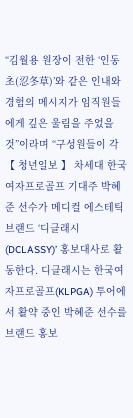“김월용 원장이 전한 ‘인동초(忍冬草)’와 같은 인내와 경험의 메시지가 임직원들에게 깊은 울림을 주었을 것”이라며 “구성원들이 각
【 청년일보 】 차세대 한국여자프로골프 기대주 박혜준 선수가 메디컬 에스테틱 브랜드 ‘디클래시(DCLASSY)’ 홍보대사로 활동한다. 디클래시는 한국여자프로골프(KLPGA) 투어에서 활약 중인 박혜준 선수를 브랜드 홍보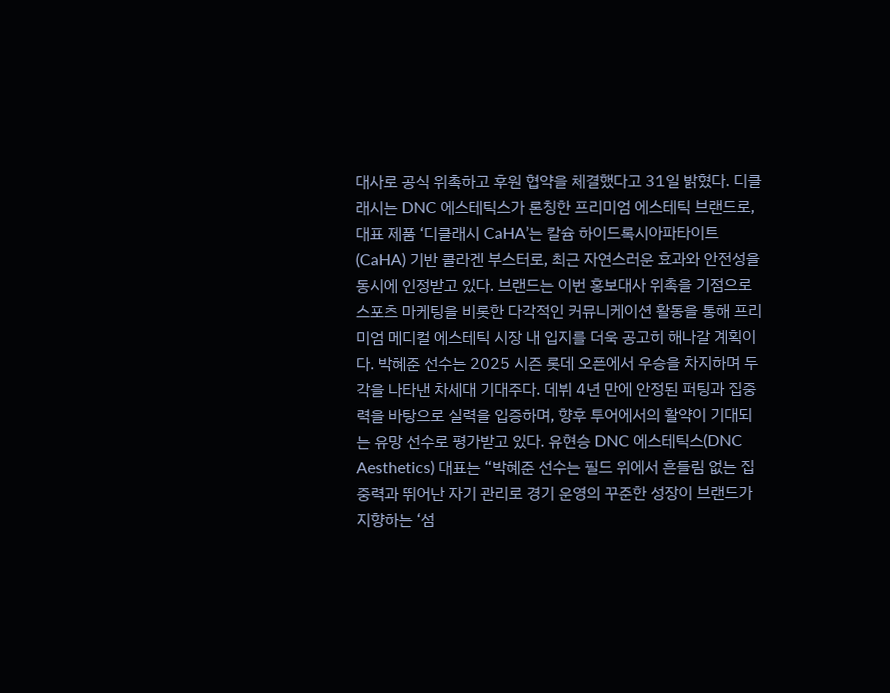대사로 공식 위촉하고 후원 협약을 체결했다고 31일 밝혔다. 디클래시는 DNC 에스테틱스가 론칭한 프리미엄 에스테틱 브랜드로, 대표 제품 ‘디클래시 CaHA’는 칼슘 하이드록시아파타이트(CaHA) 기반 콜라겐 부스터로, 최근 자연스러운 효과와 안전성을 동시에 인정받고 있다. 브랜드는 이번 홍보대사 위촉을 기점으로 스포츠 마케팅을 비롯한 다각적인 커뮤니케이션 활동을 통해 프리미엄 메디컬 에스테틱 시장 내 입지를 더욱 공고히 해나갈 계획이다. 박혜준 선수는 2025 시즌 롯데 오픈에서 우승을 차지하며 두각을 나타낸 차세대 기대주다. 데뷔 4년 만에 안정된 퍼팅과 집중력을 바탕으로 실력을 입증하며, 향후 투어에서의 활약이 기대되는 유망 선수로 평가받고 있다. 유현승 DNC 에스테틱스(DNC Aesthetics) 대표는 “박혜준 선수는 필드 위에서 흔들림 없는 집중력과 뛰어난 자기 관리로 경기 운영의 꾸준한 성장이 브랜드가 지향하는 ‘섬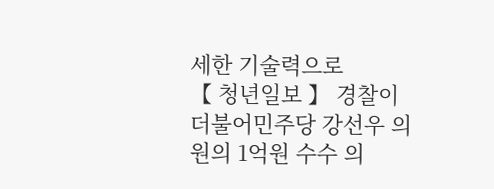세한 기술력으로
【 청년일보 】 경찰이 더불어민주당 강선우 의원의 1억원 수수 의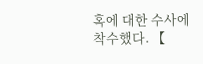혹에 대한 수사에 착수했다. 【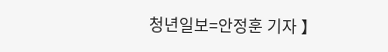청년일보=안정훈 기자 】